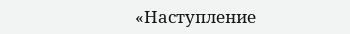«Наступление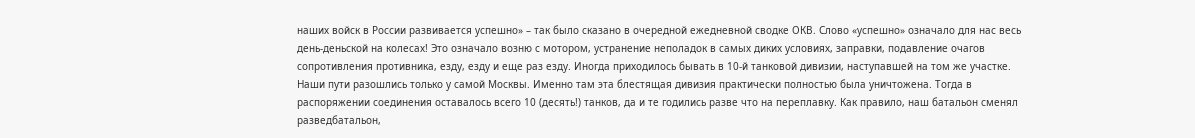наших войск в России развивается успешно» – так было сказано в очередной ежедневной сводке ОКВ. Слово «успешно» означало для нас весь день-деньской на колесах! Это означало возню с мотором, устранение неполадок в самых диких условиях, заправки, подавление очагов сопротивления противника, езду, езду и еще раз езду. Иногда приходилось бывать в 10-й танковой дивизии, наступавшей на том же участке. Наши пути разошлись только у самой Москвы. Именно там эта блестящая дивизия практически полностью была уничтожена. Тогда в распоряжении соединения оставалось всего 10 (десять!) танков, да и те годились разве что на переплавку. Как правило, наш батальон сменял разведбатальон,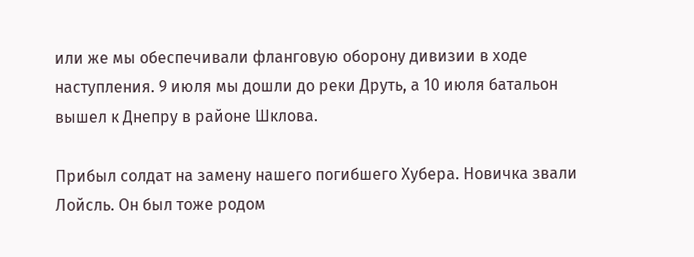или же мы обеспечивали фланговую оборону дивизии в ходе наступления. 9 июля мы дошли до реки Друть, а 10 июля батальон вышел к Днепру в районе Шклова.

Прибыл солдат на замену нашего погибшего Хубера. Новичка звали Лойсль. Он был тоже родом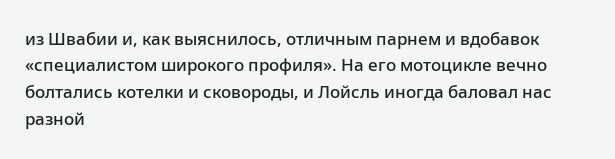из Швабии и, как выяснилось, отличным парнем и вдобавок «специалистом широкого профиля». На его мотоцикле вечно болтались котелки и сковороды, и Лойсль иногда баловал нас разной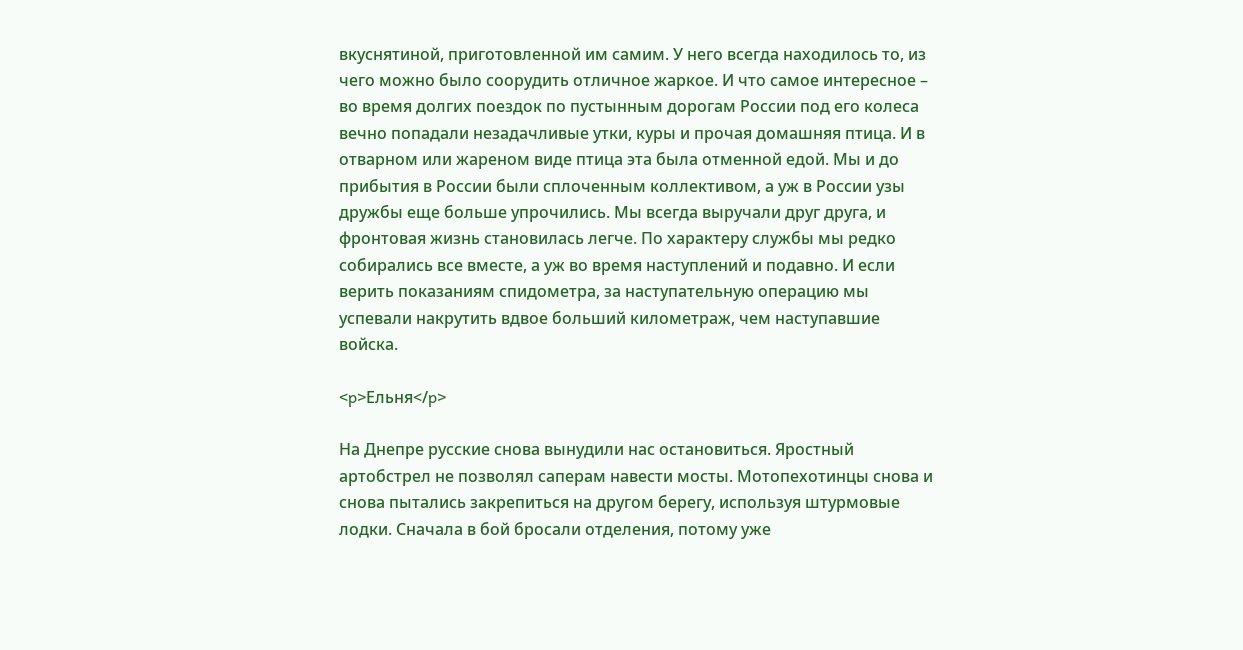вкуснятиной, приготовленной им самим. У него всегда находилось то, из чего можно было соорудить отличное жаркое. И что самое интересное – во время долгих поездок по пустынным дорогам России под его колеса вечно попадали незадачливые утки, куры и прочая домашняя птица. И в отварном или жареном виде птица эта была отменной едой. Мы и до прибытия в России были сплоченным коллективом, а уж в России узы дружбы еще больше упрочились. Мы всегда выручали друг друга, и фронтовая жизнь становилась легче. По характеру службы мы редко собирались все вместе, а уж во время наступлений и подавно. И если верить показаниям спидометра, за наступательную операцию мы успевали накрутить вдвое больший километраж, чем наступавшие войска.

<p>Ельня</p>

На Днепре русские снова вынудили нас остановиться. Яростный артобстрел не позволял саперам навести мосты. Мотопехотинцы снова и снова пытались закрепиться на другом берегу, используя штурмовые лодки. Сначала в бой бросали отделения, потому уже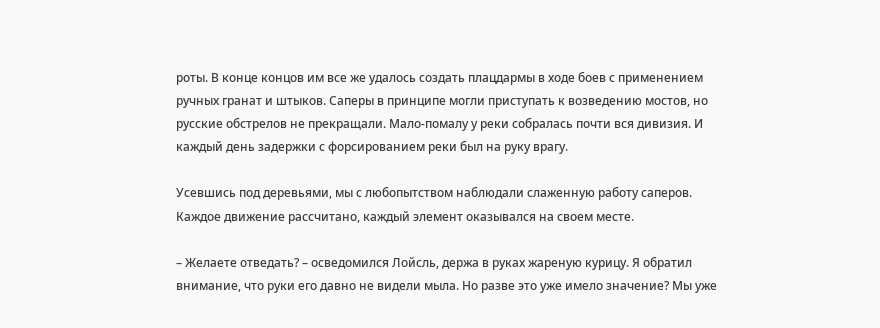роты. В конце концов им все же удалось создать плацдармы в ходе боев с применением ручных гранат и штыков. Саперы в принципе могли приступать к возведению мостов, но русские обстрелов не прекращали. Мало-помалу у реки собралась почти вся дивизия. И каждый день задержки с форсированием реки был на руку врагу.

Усевшись под деревьями, мы с любопытством наблюдали слаженную работу саперов. Каждое движение рассчитано, каждый элемент оказывался на своем месте.

– Желаете отведать? – осведомился Лойсль, держа в руках жареную курицу. Я обратил внимание, что руки его давно не видели мыла. Но разве это уже имело значение? Мы уже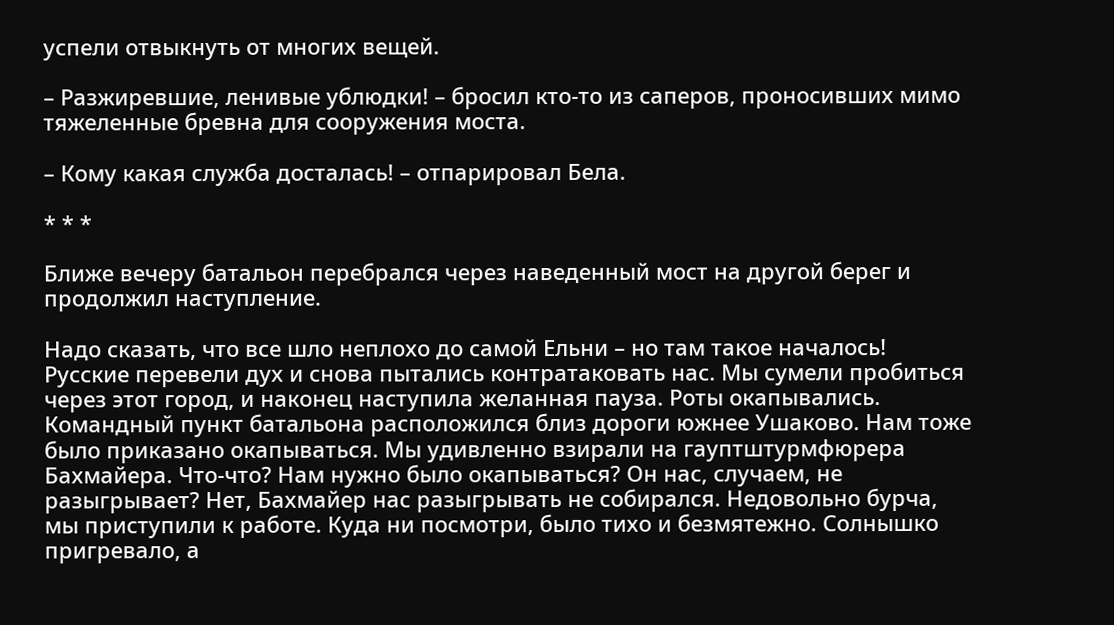успели отвыкнуть от многих вещей.

– Разжиревшие, ленивые ублюдки! – бросил кто-то из саперов, проносивших мимо тяжеленные бревна для сооружения моста.

– Кому какая служба досталась! – отпарировал Бела.

* * *

Ближе вечеру батальон перебрался через наведенный мост на другой берег и продолжил наступление.

Надо сказать, что все шло неплохо до самой Ельни – но там такое началось! Русские перевели дух и снова пытались контратаковать нас. Мы сумели пробиться через этот город, и наконец наступила желанная пауза. Роты окапывались. Командный пункт батальона расположился близ дороги южнее Ушаково. Нам тоже было приказано окапываться. Мы удивленно взирали на гауптштурмфюрера Бахмайера. Что-что? Нам нужно было окапываться? Он нас, случаем, не разыгрывает? Нет, Бахмайер нас разыгрывать не собирался. Недовольно бурча, мы приступили к работе. Куда ни посмотри, было тихо и безмятежно. Солнышко пригревало, а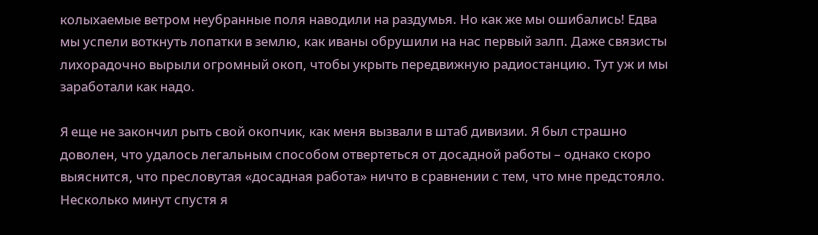колыхаемые ветром неубранные поля наводили на раздумья. Но как же мы ошибались! Едва мы успели воткнуть лопатки в землю, как иваны обрушили на нас первый залп. Даже связисты лихорадочно вырыли огромный окоп, чтобы укрыть передвижную радиостанцию. Тут уж и мы заработали как надо.

Я еще не закончил рыть свой окопчик, как меня вызвали в штаб дивизии. Я был страшно доволен, что удалось легальным способом отвертеться от досадной работы – однако скоро выяснится, что пресловутая «досадная работа» ничто в сравнении с тем, что мне предстояло. Несколько минут спустя я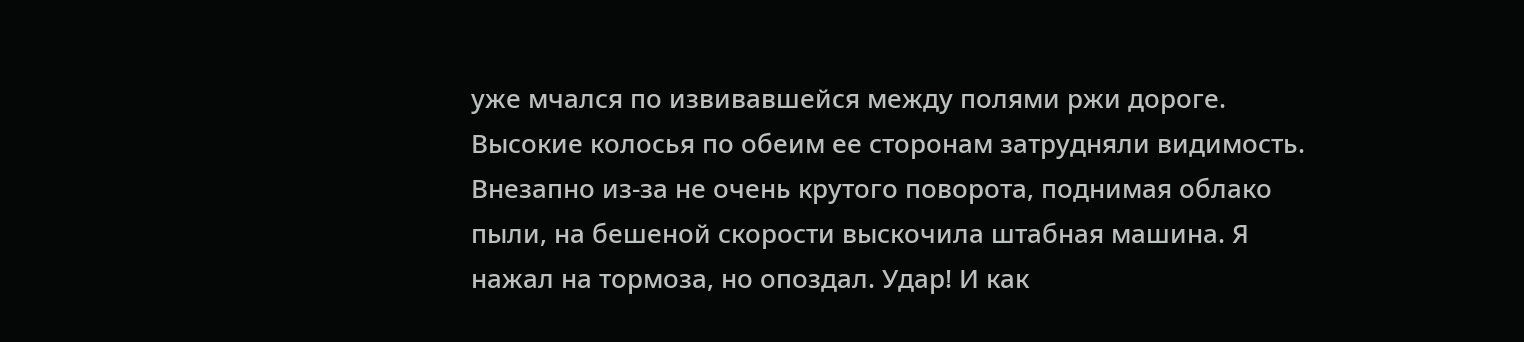уже мчался по извивавшейся между полями ржи дороге. Высокие колосья по обеим ее сторонам затрудняли видимость. Внезапно из-за не очень крутого поворота, поднимая облако пыли, на бешеной скорости выскочила штабная машина. Я нажал на тормоза, но опоздал. Удар! И как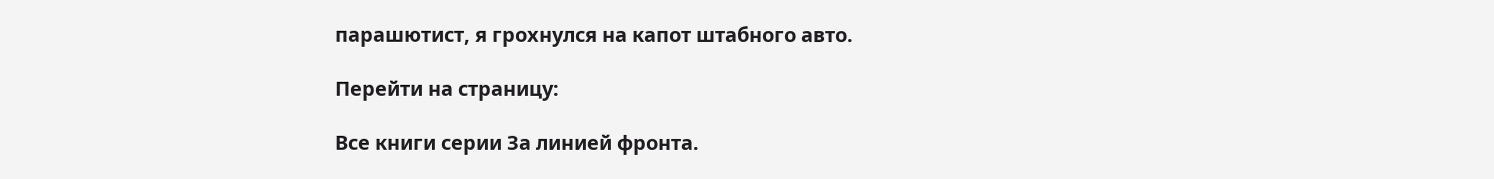парашютист, я грохнулся на капот штабного авто.

Перейти на страницу:

Все книги серии За линией фронта.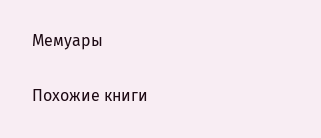Мемуары

Похожие книги